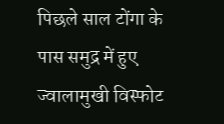पिछले साल टोंगा के पास समुद्र में हुए ज्वालामुखी विस्फोट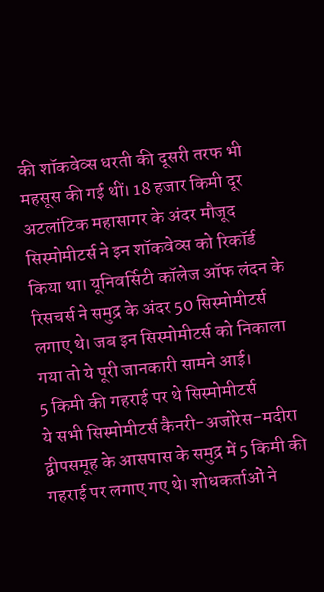की शॉकवेव्स धरती की दूसरी तरफ भी महसूस की गई थीं। 18 हजार किमी दूर अटलांटिक महासागर के अंदर मौजूद सिस्मोमीटर्स ने इन शॉकवेव्स को रिकॉर्ड किया था। यूनिवर्सिटी कॉलेज ऑफ लंदन के रिसचर्स ने समुद्र के अंदर 50 सिस्मोमीटर्स लगाए थे। जब इन सिस्मोमीटर्स को निकाला गया तो ये पूरी जानकारी सामने आई।
5 किमी की गहराई पर थे सिस्मोमीटर्स
ये सभी सिस्मोमीटर्स कैनरी-अजोरेस-मदीरा द्वीपसमूह के आसपास के समुद्र में 5 किमी की गहराई पर लगाए गए थे। शोधकर्ताओं ने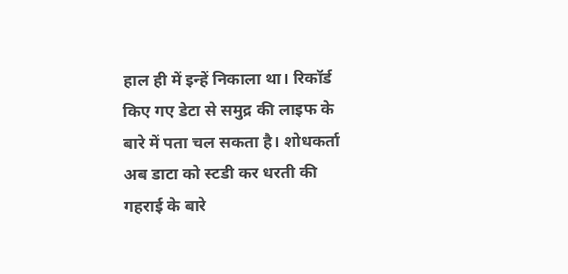हाल ही में इन्हें निकाला था। रिकॉर्ड किए गए डेटा से समुद्र की लाइफ के बारे में पता चल सकता है। शोधकर्ता अब डाटा को स्टडी कर धरती की गहराई के बारे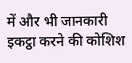में और भी जानकारी इकट्ठा करने की कोशिश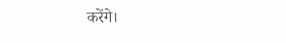करेंगे।